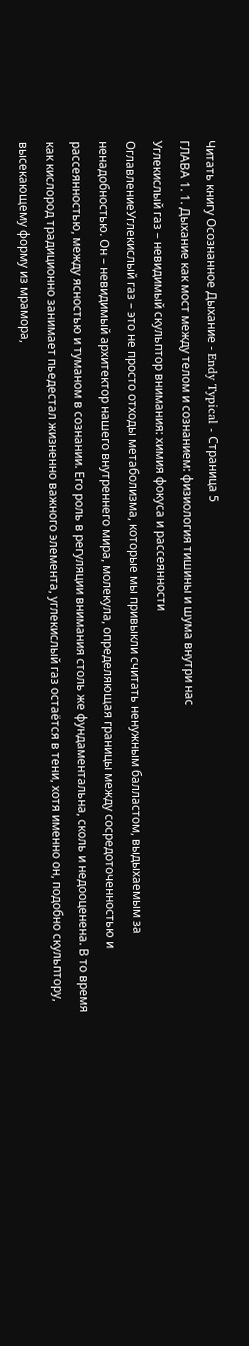Читать книгу Осознанное Дыхание - Endy Typical - Страница 5
ГЛАВА 1. 1. Дыхание как мост между телом и сознанием: физиология тишины и шума внутри нас
Углекислый газ – невидимый скульптор внимания: химия фокуса и рассеянности
ОглавлениеУглекислый газ – это не просто отходы метаболизма, которые мы привыкли считать ненужным балластом, выдыхаемым за ненадобностью. Он – невидимый архитектор нашего внутреннего мира, молекула, определяющая границы между сосредоточенностью и рассеянностью, между ясностью и туманом в сознании. Его роль в регуляции внимания столь же фундаментальна, сколь и недооценена. В то время как кислород традиционно занимает пьедестал жизненно важного элемента, углекислый газ остаётся в тени, хотя именно он, подобно скульптору, высекающему форму из мрамора,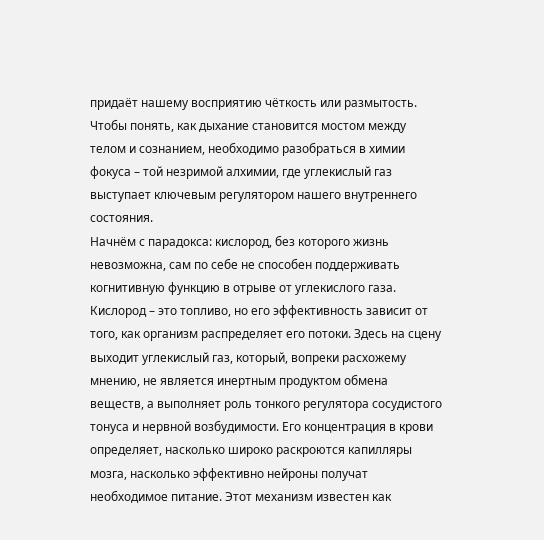придаёт нашему восприятию чёткость или размытость. Чтобы понять, как дыхание становится мостом между телом и сознанием, необходимо разобраться в химии фокуса – той незримой алхимии, где углекислый газ выступает ключевым регулятором нашего внутреннего состояния.
Начнём с парадокса: кислород, без которого жизнь невозможна, сам по себе не способен поддерживать когнитивную функцию в отрыве от углекислого газа. Кислород – это топливо, но его эффективность зависит от того, как организм распределяет его потоки. Здесь на сцену выходит углекислый газ, который, вопреки расхожему мнению, не является инертным продуктом обмена веществ, а выполняет роль тонкого регулятора сосудистого тонуса и нервной возбудимости. Его концентрация в крови определяет, насколько широко раскроются капилляры мозга, насколько эффективно нейроны получат необходимое питание. Этот механизм известен как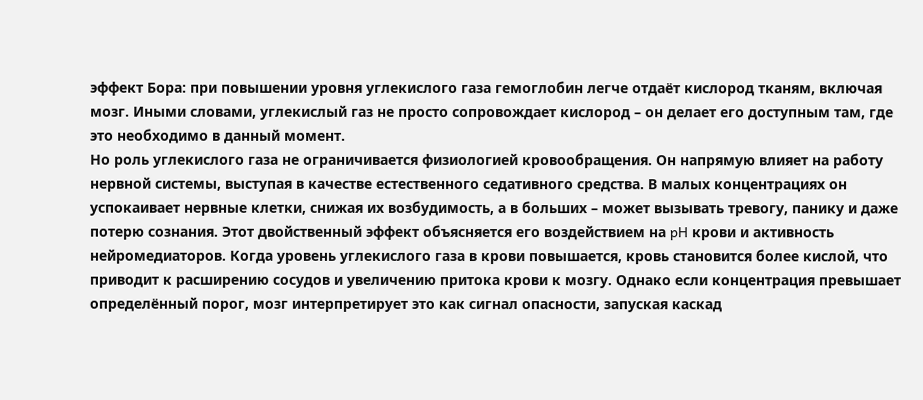эффект Бора: при повышении уровня углекислого газа гемоглобин легче отдаёт кислород тканям, включая мозг. Иными словами, углекислый газ не просто сопровождает кислород – он делает его доступным там, где это необходимо в данный момент.
Но роль углекислого газа не ограничивается физиологией кровообращения. Он напрямую влияет на работу нервной системы, выступая в качестве естественного седативного средства. В малых концентрациях он успокаивает нервные клетки, снижая их возбудимость, а в больших – может вызывать тревогу, панику и даже потерю сознания. Этот двойственный эффект объясняется его воздействием на pH крови и активность нейромедиаторов. Когда уровень углекислого газа в крови повышается, кровь становится более кислой, что приводит к расширению сосудов и увеличению притока крови к мозгу. Однако если концентрация превышает определённый порог, мозг интерпретирует это как сигнал опасности, запуская каскад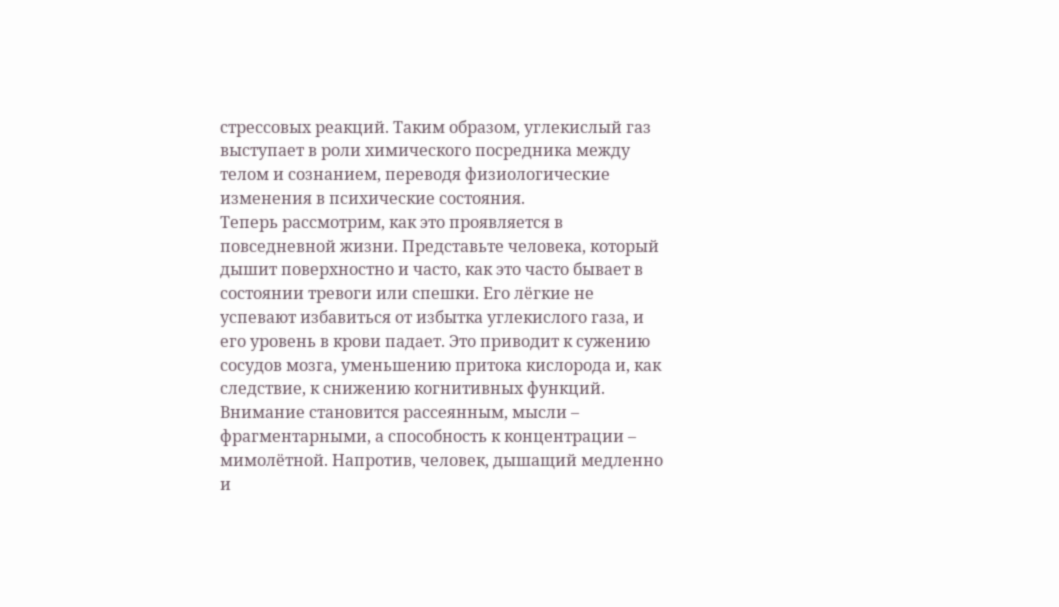стрессовых реакций. Таким образом, углекислый газ выступает в роли химического посредника между телом и сознанием, переводя физиологические изменения в психические состояния.
Теперь рассмотрим, как это проявляется в повседневной жизни. Представьте человека, который дышит поверхностно и часто, как это часто бывает в состоянии тревоги или спешки. Его лёгкие не успевают избавиться от избытка углекислого газа, и его уровень в крови падает. Это приводит к сужению сосудов мозга, уменьшению притока кислорода и, как следствие, к снижению когнитивных функций. Внимание становится рассеянным, мысли – фрагментарными, а способность к концентрации – мимолётной. Напротив, человек, дышащий медленно и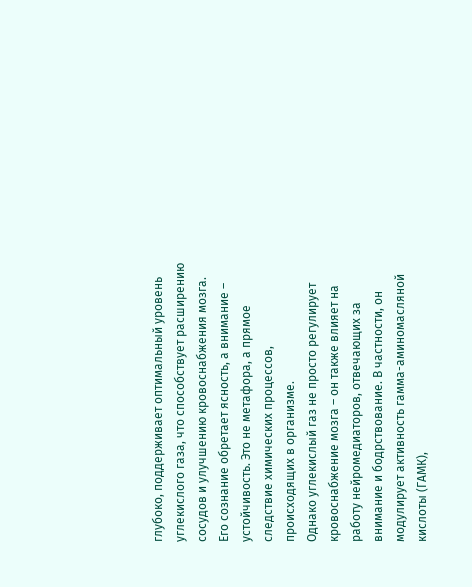глубоко, поддерживает оптимальный уровень углекислого газа, что способствует расширению сосудов и улучшению кровоснабжения мозга. Его сознание обретает ясность, а внимание – устойчивость. Это не метафора, а прямое следствие химических процессов, происходящих в организме.
Однако углекислый газ не просто регулирует кровоснабжение мозга – он также влияет на работу нейромедиаторов, отвечающих за внимание и бодрствование. В частности, он модулирует активность гамма-аминомасляной кислоты (ГАМК),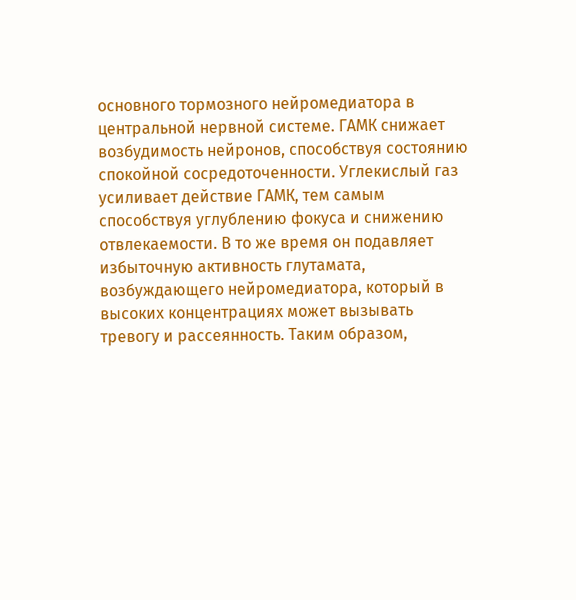основного тормозного нейромедиатора в центральной нервной системе. ГАМК снижает возбудимость нейронов, способствуя состоянию спокойной сосредоточенности. Углекислый газ усиливает действие ГАМК, тем самым способствуя углублению фокуса и снижению отвлекаемости. В то же время он подавляет избыточную активность глутамата, возбуждающего нейромедиатора, который в высоких концентрациях может вызывать тревогу и рассеянность. Таким образом,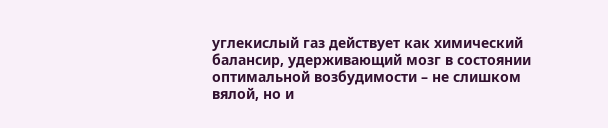углекислый газ действует как химический балансир, удерживающий мозг в состоянии оптимальной возбудимости – не слишком вялой, но и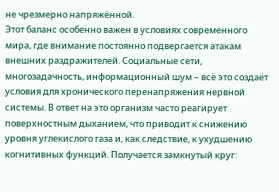не чрезмерно напряжённой.
Этот баланс особенно важен в условиях современного мира, где внимание постоянно подвергается атакам внешних раздражителей. Социальные сети, многозадачность, информационный шум – всё это создаёт условия для хронического перенапряжения нервной системы. В ответ на это организм часто реагирует поверхностным дыханием, что приводит к снижению уровня углекислого газа и, как следствие, к ухудшению когнитивных функций. Получается замкнутый круг: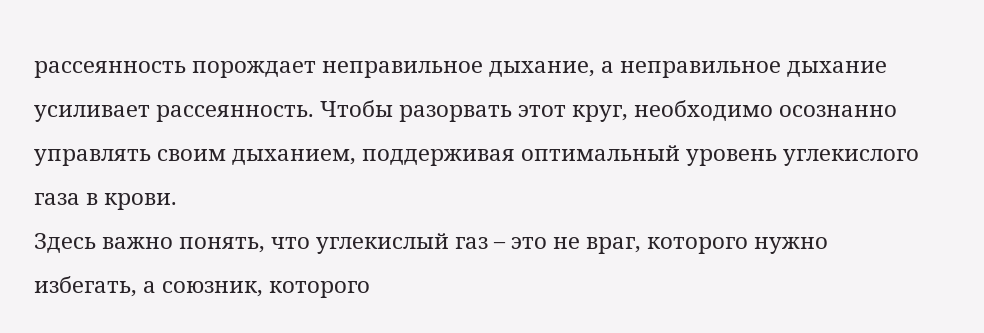рассеянность порождает неправильное дыхание, а неправильное дыхание усиливает рассеянность. Чтобы разорвать этот круг, необходимо осознанно управлять своим дыханием, поддерживая оптимальный уровень углекислого газа в крови.
Здесь важно понять, что углекислый газ – это не враг, которого нужно избегать, а союзник, которого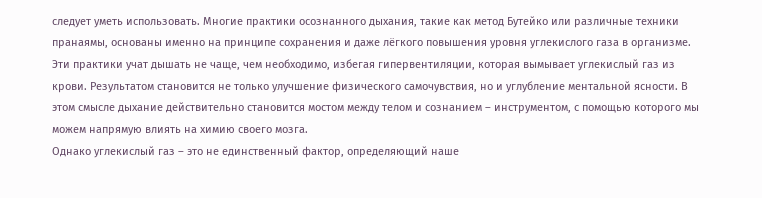следует уметь использовать. Многие практики осознанного дыхания, такие как метод Бутейко или различные техники пранаямы, основаны именно на принципе сохранения и даже лёгкого повышения уровня углекислого газа в организме. Эти практики учат дышать не чаще, чем необходимо, избегая гипервентиляции, которая вымывает углекислый газ из крови. Результатом становится не только улучшение физического самочувствия, но и углубление ментальной ясности. В этом смысле дыхание действительно становится мостом между телом и сознанием – инструментом, с помощью которого мы можем напрямую влиять на химию своего мозга.
Однако углекислый газ – это не единственный фактор, определяющий наше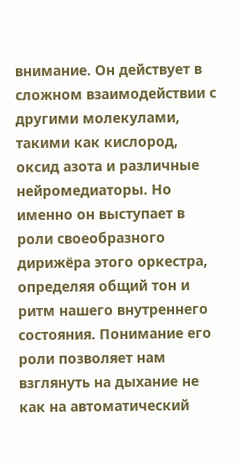внимание. Он действует в сложном взаимодействии с другими молекулами, такими как кислород, оксид азота и различные нейромедиаторы. Но именно он выступает в роли своеобразного дирижёра этого оркестра, определяя общий тон и ритм нашего внутреннего состояния. Понимание его роли позволяет нам взглянуть на дыхание не как на автоматический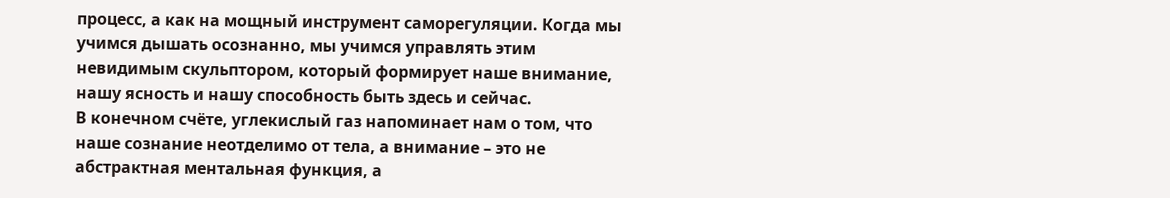процесс, а как на мощный инструмент саморегуляции. Когда мы учимся дышать осознанно, мы учимся управлять этим невидимым скульптором, который формирует наше внимание, нашу ясность и нашу способность быть здесь и сейчас.
В конечном счёте, углекислый газ напоминает нам о том, что наше сознание неотделимо от тела, а внимание – это не абстрактная ментальная функция, а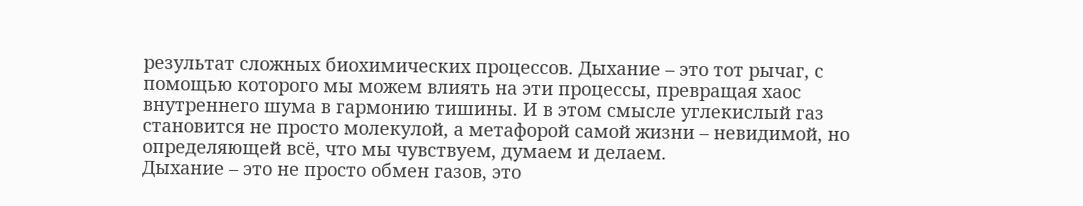результат сложных биохимических процессов. Дыхание – это тот рычаг, с помощью которого мы можем влиять на эти процессы, превращая хаос внутреннего шума в гармонию тишины. И в этом смысле углекислый газ становится не просто молекулой, а метафорой самой жизни – невидимой, но определяющей всё, что мы чувствуем, думаем и делаем.
Дыхание – это не просто обмен газов, это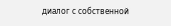диалог с собственной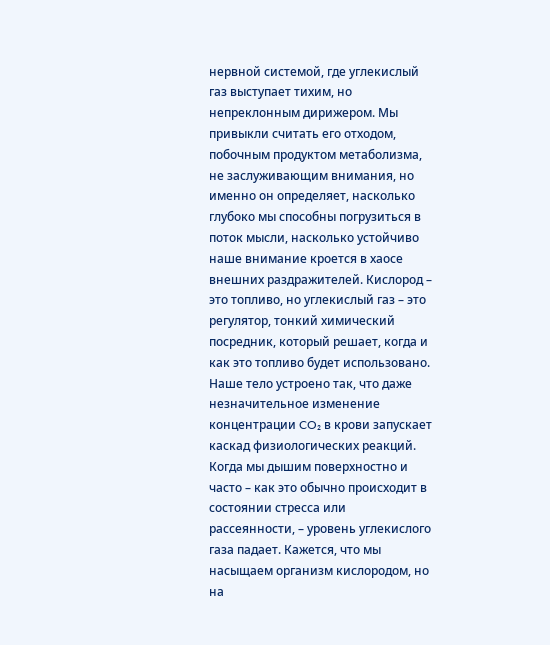нервной системой, где углекислый газ выступает тихим, но непреклонным дирижером. Мы привыкли считать его отходом, побочным продуктом метаболизма, не заслуживающим внимания, но именно он определяет, насколько глубоко мы способны погрузиться в поток мысли, насколько устойчиво наше внимание кроется в хаосе внешних раздражителей. Кислород – это топливо, но углекислый газ – это регулятор, тонкий химический посредник, который решает, когда и как это топливо будет использовано.
Наше тело устроено так, что даже незначительное изменение концентрации CO₂ в крови запускает каскад физиологических реакций. Когда мы дышим поверхностно и часто – как это обычно происходит в состоянии стресса или рассеянности, – уровень углекислого газа падает. Кажется, что мы насыщаем организм кислородом, но на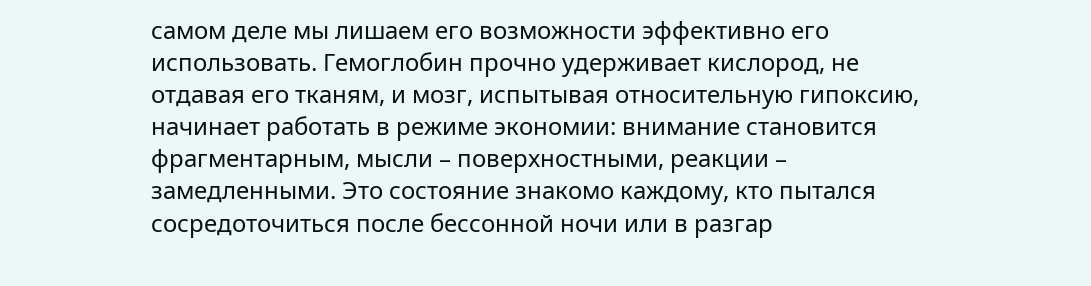самом деле мы лишаем его возможности эффективно его использовать. Гемоглобин прочно удерживает кислород, не отдавая его тканям, и мозг, испытывая относительную гипоксию, начинает работать в режиме экономии: внимание становится фрагментарным, мысли – поверхностными, реакции – замедленными. Это состояние знакомо каждому, кто пытался сосредоточиться после бессонной ночи или в разгар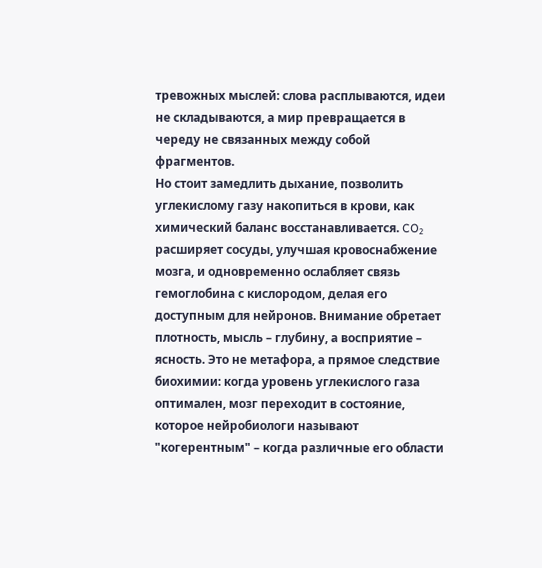тревожных мыслей: слова расплываются, идеи не складываются, а мир превращается в череду не связанных между собой фрагментов.
Но стоит замедлить дыхание, позволить углекислому газу накопиться в крови, как химический баланс восстанавливается. CO₂ расширяет сосуды, улучшая кровоснабжение мозга, и одновременно ослабляет связь гемоглобина с кислородом, делая его доступным для нейронов. Внимание обретает плотность, мысль – глубину, а восприятие – ясность. Это не метафора, а прямое следствие биохимии: когда уровень углекислого газа оптимален, мозг переходит в состояние, которое нейробиологи называют "когерентным" – когда различные его области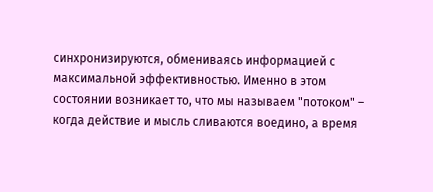синхронизируются, обмениваясь информацией с максимальной эффективностью. Именно в этом состоянии возникает то, что мы называем "потоком" – когда действие и мысль сливаются воедино, а время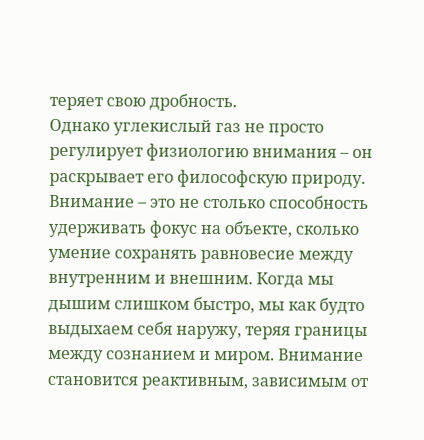теряет свою дробность.
Однако углекислый газ не просто регулирует физиологию внимания – он раскрывает его философскую природу. Внимание – это не столько способность удерживать фокус на объекте, сколько умение сохранять равновесие между внутренним и внешним. Когда мы дышим слишком быстро, мы как будто выдыхаем себя наружу, теряя границы между сознанием и миром. Внимание становится реактивным, зависимым от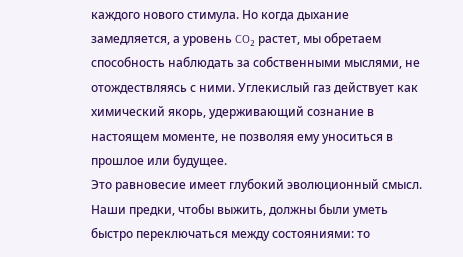каждого нового стимула. Но когда дыхание замедляется, а уровень CO₂ растет, мы обретаем способность наблюдать за собственными мыслями, не отождествляясь с ними. Углекислый газ действует как химический якорь, удерживающий сознание в настоящем моменте, не позволяя ему уноситься в прошлое или будущее.
Это равновесие имеет глубокий эволюционный смысл. Наши предки, чтобы выжить, должны были уметь быстро переключаться между состояниями: то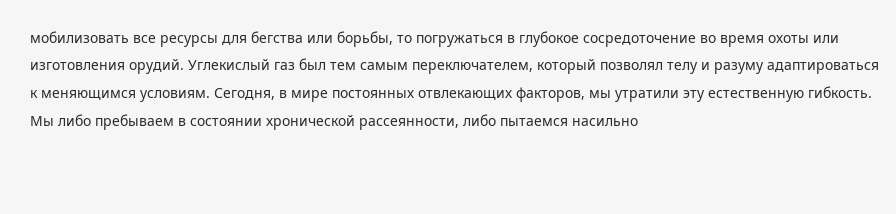мобилизовать все ресурсы для бегства или борьбы, то погружаться в глубокое сосредоточение во время охоты или изготовления орудий. Углекислый газ был тем самым переключателем, который позволял телу и разуму адаптироваться к меняющимся условиям. Сегодня, в мире постоянных отвлекающих факторов, мы утратили эту естественную гибкость. Мы либо пребываем в состоянии хронической рассеянности, либо пытаемся насильно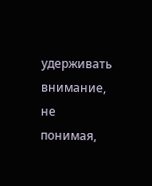удерживать внимание, не понимая,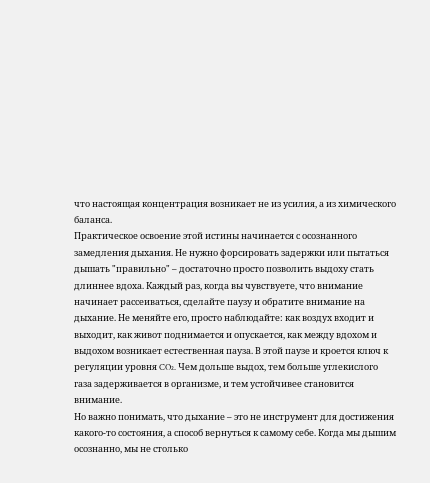что настоящая концентрация возникает не из усилия, а из химического баланса.
Практическое освоение этой истины начинается с осознанного замедления дыхания. Не нужно форсировать задержки или пытаться дышать "правильно" – достаточно просто позволить выдоху стать длиннее вдоха. Каждый раз, когда вы чувствуете, что внимание начинает рассеиваться, сделайте паузу и обратите внимание на дыхание. Не меняйте его, просто наблюдайте: как воздух входит и выходит, как живот поднимается и опускается, как между вдохом и выдохом возникает естественная пауза. В этой паузе и кроется ключ к регуляции уровня CO₂. Чем дольше выдох, тем больше углекислого газа задерживается в организме, и тем устойчивее становится внимание.
Но важно понимать, что дыхание – это не инструмент для достижения какого-то состояния, а способ вернуться к самому себе. Когда мы дышим осознанно, мы не столько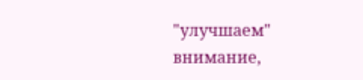"улучшаем" внимание,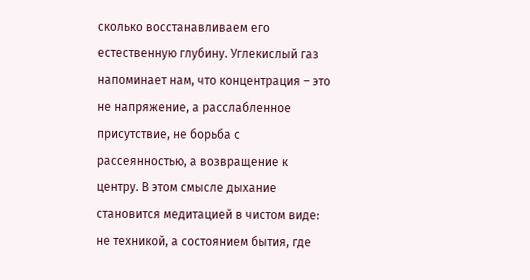сколько восстанавливаем его естественную глубину. Углекислый газ напоминает нам, что концентрация – это не напряжение, а расслабленное присутствие, не борьба с рассеянностью, а возвращение к центру. В этом смысле дыхание становится медитацией в чистом виде: не техникой, а состоянием бытия, где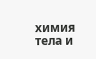химия тела и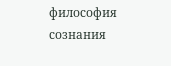философия сознания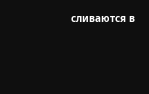сливаются в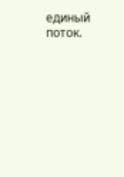единый поток.